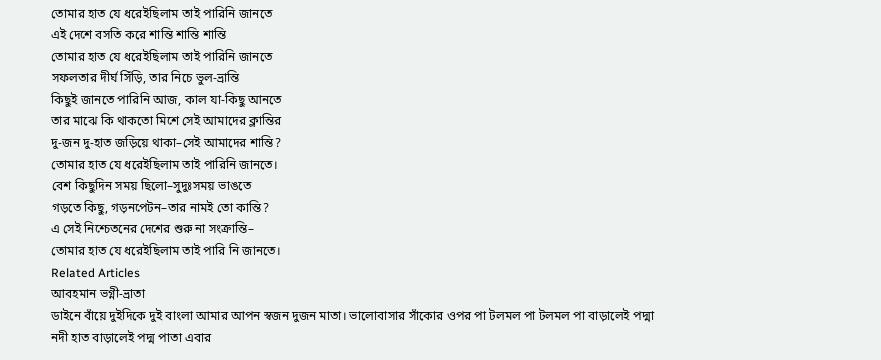তোমার হাত যে ধরেইছিলাম তাই পারিনি জানতে
এই দেশে বসতি করে শান্তি শান্তি শান্তি
তোমার হাত যে ধরেইছিলাম তাই পারিনি জানতে
সফলতার দীর্ঘ সিঁড়ি, তার নিচে ভুল-ভ্রান্তি
কিছুই জানতে পারিনি আজ, কাল যা-কিছু আনতে
তার মাঝে কি থাকতো মিশে সেই আমাদের ক্লান্তির
দু-জন দু-হাত জড়িয়ে থাকা–সেই আমাদের শান্তি?
তোমার হাত যে ধরেইছিলাম তাই পারিনি জানতে।
বেশ কিছুদিন সময় ছিলো–সুদুঃসময় ভাঙতে
গড়তে কিছু, গড়নপেটন–তার নামই তো কান্তি?
এ সেই নিশ্চেতনের দেশের শুরু না সংক্রান্তি–
তোমার হাত যে ধরেইছিলাম তাই পারি নি জানতে।
Related Articles
আবহমান ভগ্নী-ভ্রাতা
ডাইনে বাঁয়ে দুইদিকে দুই বাংলা আমার আপন স্বজন দুজন মাতা। ভালোবাসার সাঁকোর ওপর পা টলমল পা টলমল পা বাড়ালেই পদ্মা নদী হাত বাড়ালেই পদ্ম পাতা এবার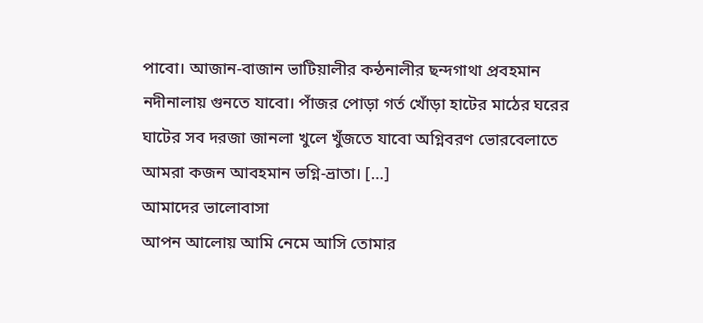পাবো। আজান-বাজান ভাটিয়ালীর কন্ঠনালীর ছন্দগাথা প্রবহমান নদীনালায় গুনতে যাবো। পাঁজর পোড়া গর্ত খোঁড়া হাটের মাঠের ঘরের ঘাটের সব দরজা জানলা খুলে খুঁজতে যাবো অগ্নিবরণ ভোরবেলাতে আমরা কজন আবহমান ভগ্নি-ভ্রাতা। […]
আমাদের ভালোবাসা
আপন আলোয় আমি নেমে আসি তোমার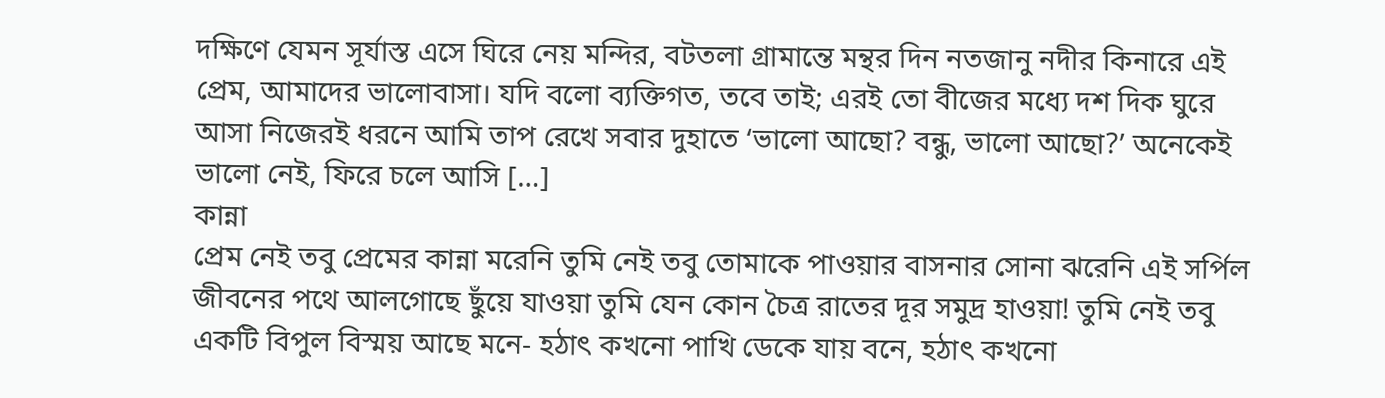দক্ষিণে যেমন সূর্যাস্ত এসে ঘিরে নেয় মন্দির, বটতলা গ্রামান্তে মন্থর দিন নতজানু নদীর কিনারে এই প্রেম, আমাদের ভালোবাসা। যদি বলো ব্যক্তিগত, তবে তাই; এরই তো বীজের মধ্যে দশ দিক ঘুরে আসা নিজেরই ধরনে আমি তাপ রেখে সবার দুহাতে ‘ভালো আছো? বন্ধু, ভালো আছো?’ অনেকেই ভালো নেই, ফিরে চলে আসি […]
কান্না
প্রেম নেই তবু প্রেমের কান্না মরেনি তুমি নেই তবু তোমাকে পাওয়ার বাসনার সোনা ঝরেনি এই সর্পিল জীবনের পথে আলগোছে ছুঁয়ে যাওয়া তুমি যেন কোন চৈত্র রাতের দূর সমুদ্র হাওয়া! তুমি নেই তবু একটি বিপুল বিস্ময় আছে মনে- হঠাৎ কখনো পাখি ডেকে যায় বনে, হঠাৎ কখনো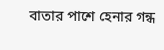বাতার পাশে হেনার গন্ধ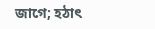জাগে; হঠাৎ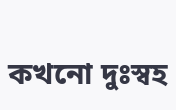কখনো দুঃস্বহ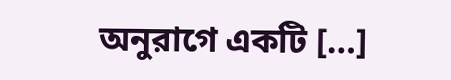অনুরাগে একটি […]